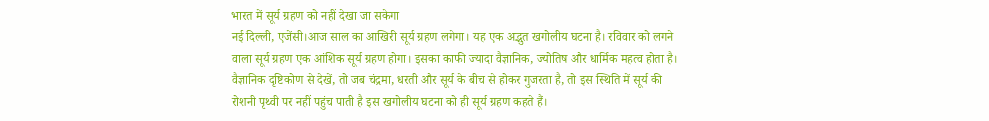भारत में सूर्य ग्रहण को नहीं देखा जा सकेगा
नई दिल्ली, एजेंसी।आज साल का आखिरी सूर्य ग्रहण लगेगा। यह एक अद्भुत खगोलीय घटना है। रविवार को लगने वाला सूर्य ग्रहण एक आंशिक सूर्य ग्रहण होगा। इसका काफी ज्यादा वैज्ञानिक, ज्योतिष और धार्मिक महत्व होता है। वैज्ञानिक दृष्टिकोण से देखें, तो जब चंद्रमा, धरती और सूर्य के बीच से होकर गुजरता है, तो इस स्थिति में सूर्य की रोशनी पृथ्वी पर नहीं पहुंच पाती है इस खगोलीय घटना को ही सूर्य ग्रहण कहते हैं।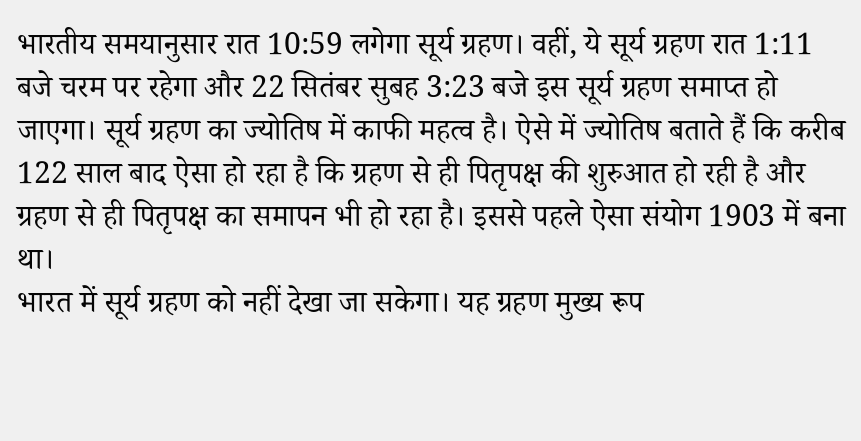भारतीय समयानुसार रात 10:59 लगेगा सूर्य ग्रहण। वहीं, ये सूर्य ग्रहण रात 1:11 बजे चरम पर रहेगा और 22 सितंबर सुबह 3:23 बजे इस सूर्य ग्रहण समाप्त हो जाएगा। सूर्य ग्रहण का ज्योतिष में काफी महत्व है। ऐसे में ज्योतिष बताते हैं कि करीब 122 साल बाद ऐसा हो रहा है कि ग्रहण से ही पितृपक्ष की शुरुआत हो रही है और ग्रहण से ही पितृपक्ष का समापन भी हो रहा है। इससे पहले ऐसा संयोग 1903 में बना था।
भारत में सूर्य ग्रहण को नहीं देखा जा सकेगा। यह ग्रहण मुख्य रूप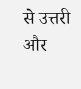से उत्तरी और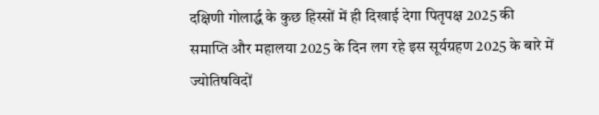दक्षिणी गोलार्द्ध के कुछ हिस्सों में ही दिखाई देगा पितृपक्ष 2025 की समाप्ति और महालया 2025 के दिन लग रहे इस सूर्यग्रहण 2025 के बारे में ज्योतिषविदों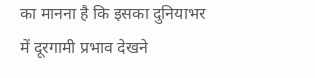का मानना है कि इसका दुनियाभर में दूरगामी प्रभाव देखने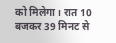को मिलेगा। रात 10 बजकर 39 मिनट से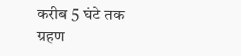करीब 5 घंटे तक ग्रहण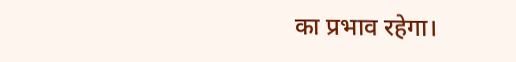का प्रभाव रहेगा।